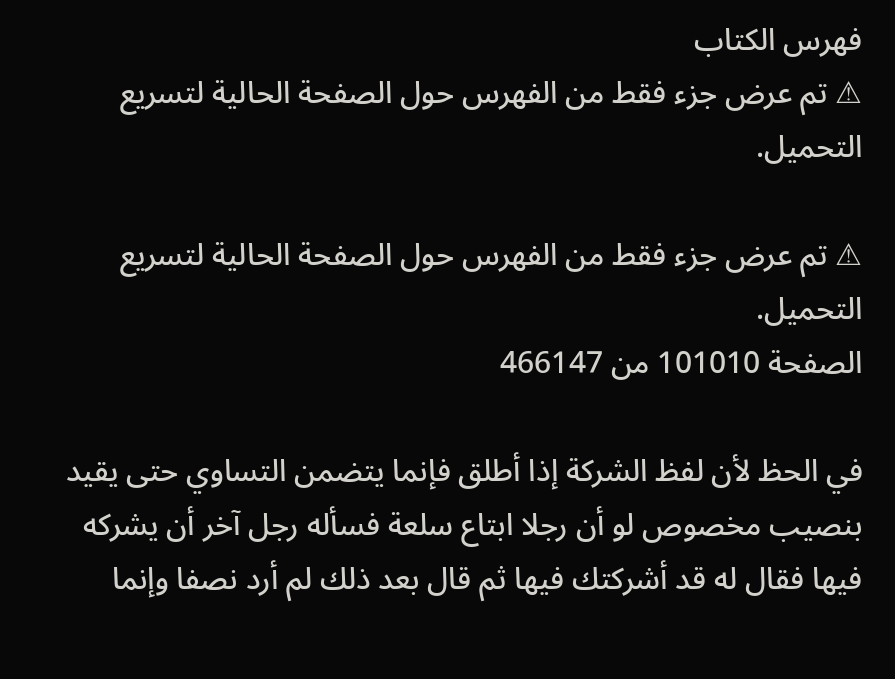فهرس الكتاب
⚠ تم عرض جزء فقط من الفهرس حول الصفحة الحالية لتسريع التحميل.

⚠ تم عرض جزء فقط من الفهرس حول الصفحة الحالية لتسريع التحميل.
الصفحة 101010 من 466147

في الحظ لأن لفظ الشركة إذا أطلق فإنما يتضمن التساوي حتى يقيد بنصيب مخصوص لو أن رجلا ابتاع سلعة فسأله رجل آخر أن يشركه فيها فقال له قد أشركتك فيها ثم قال بعد ذلك لم أرد نصفا وإنما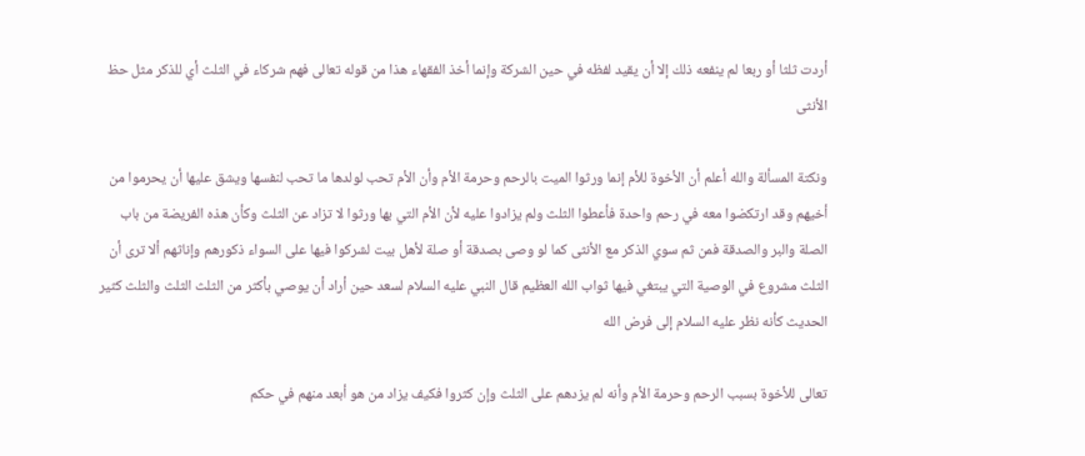أردت ثلثا أو ربعا لم ينفعه ذلك إلا أن يقيد لفظه في حين الشركة وإنما أخذ الفقهاء هذا من قوله تعالى فهم شركاء في الثلث أي للذكر مثل حظ الأنثى

ونكتة المسألة والله أعلم أن الأخوة للأم إنما ورثوا الميت بالرحم وحرمة الأم وأن الأم تحب لولدها ما تحب لنفسها ويشق عليها أن يحرموا من أخيهم وقد ارتكضوا معه في رحم واحدة فأعطوا الثلث ولم يزادوا عليه لأن الأم التي بها ورثوا لا تزاد عن الثلث وكأن هذه الفريضة من باب الصلة والبر والصدقة فمن ثم سوي الذكر مع الأنثى كما لو وصى بصدقة أو صلة لأهل بيت لشركوا فيها على السواء ذكورهم وإناثهم ألا ترى أن الثلث مشروع في الوصية التي يبتغي فيها ثواب الله العظيم قال النبي عليه السلام لسعد حين أراد أن يوصي بأكثر من الثلث الثلث والثلث كثير الحديث كأنه نظر عليه السلام إلى فرض الله

تعالى للأخوة بسبب الرحم وحرمة الأم وأنه لم يزدهم على الثلث وإن كثروا فكيف يزاد من هو أبعد منهم في حكم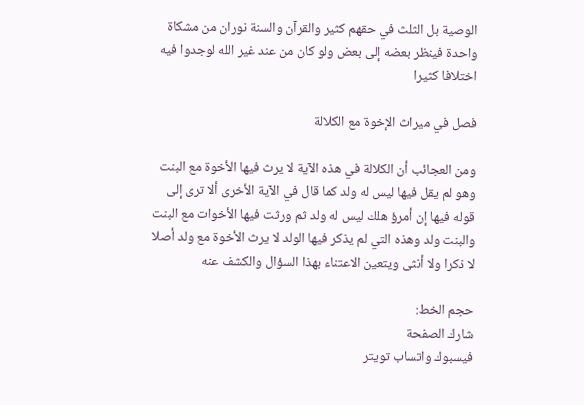الوصية بل الثلث في حقهم كثير والقرآن والسنة نوران من مشكاة واحدة فينظر بعضه إلى بعض ولو كان من عند غير الله لوجدوا فيه اختلافا كثيرا

فصل في ميراث الإخوة مع الكلالة

ومن العجائب أن الكلالة في هذه الآية لا يرث فيها الأخوة مع البنت وهو لم يقل فيها ليس له ولد كما قال في الآية الأخرى ألا ترى إلى قوله فيها إن أمرؤ هلك ليس له ولد ثم ورثت فيها الأخوات مع البنت والبنت ولد وهذه التي لم يذكر فيها الولد لا يرث الأخوة مع ولد أصلا لا ذكرا ولا أنثى ويتعين الاعتناء بهذا السؤال والكشف عنه

حجم الخط:
شارك الصفحة
فيسبوك واتساب تويتر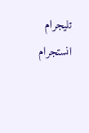تليجرام انستجرام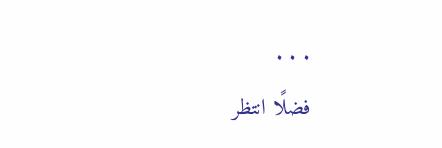. . .
فضلًا انتظر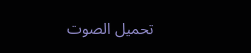تحميل الصوت